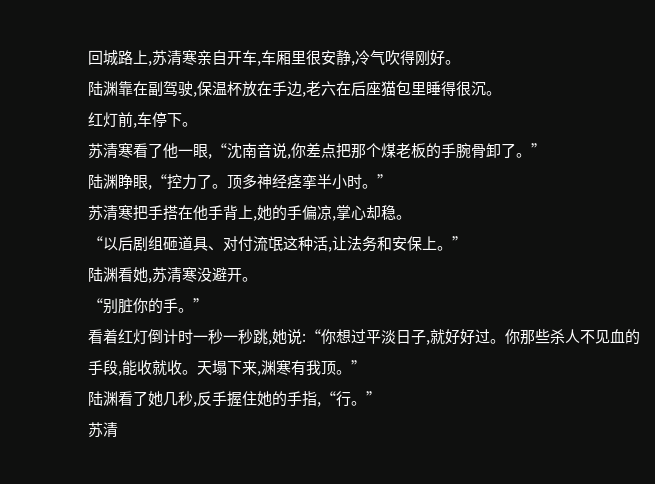回城路上,苏清寒亲自开车,车厢里很安静,冷气吹得刚好。
陆渊靠在副驾驶,保温杯放在手边,老六在后座猫包里睡得很沉。
红灯前,车停下。
苏清寒看了他一眼,“沈南音说,你差点把那个煤老板的手腕骨卸了。”
陆渊睁眼,“控力了。顶多神经痉挛半小时。”
苏清寒把手搭在他手背上,她的手偏凉,掌心却稳。
“以后剧组砸道具、对付流氓这种活,让法务和安保上。”
陆渊看她,苏清寒没避开。
“别脏你的手。”
看着红灯倒计时一秒一秒跳,她说:“你想过平淡日子,就好好过。你那些杀人不见血的手段,能收就收。天塌下来,渊寒有我顶。”
陆渊看了她几秒,反手握住她的手指,“行。”
苏清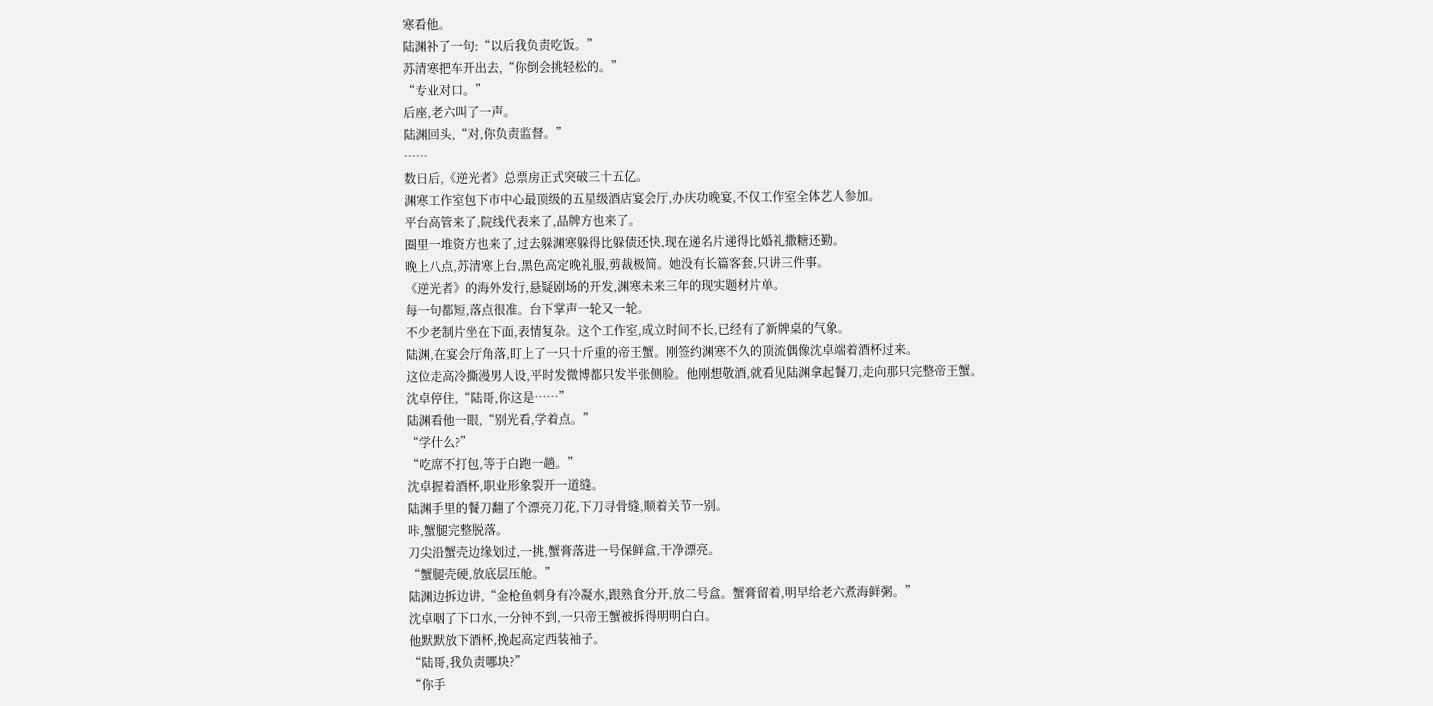寒看他。
陆渊补了一句:“以后我负责吃饭。”
苏清寒把车开出去,“你倒会挑轻松的。”
“专业对口。”
后座,老六叫了一声。
陆渊回头,“对,你负责监督。”
……
数日后,《逆光者》总票房正式突破三十五亿。
渊寒工作室包下市中心最顶级的五星级酒店宴会厅,办庆功晚宴,不仅工作室全体艺人参加。
平台高管来了,院线代表来了,品牌方也来了。
圈里一堆资方也来了,过去躲渊寒躲得比躲债还快,现在递名片递得比婚礼撒糖还勤。
晚上八点,苏清寒上台,黑色高定晚礼服,剪裁极简。她没有长篇客套,只讲三件事。
《逆光者》的海外发行,悬疑剧场的开发,渊寒未来三年的现实题材片单。
每一句都短,落点很准。台下掌声一轮又一轮。
不少老制片坐在下面,表情复杂。这个工作室,成立时间不长,已经有了新牌桌的气象。
陆渊,在宴会厅角落,盯上了一只十斤重的帝王蟹。刚签约渊寒不久的顶流偶像沈卓端着酒杯过来。
这位走高冷撕漫男人设,平时发微博都只发半张侧脸。他刚想敬酒,就看见陆渊拿起餐刀,走向那只完整帝王蟹。
沈卓停住,“陆哥,你这是……”
陆渊看他一眼,“别光看,学着点。”
“学什么?”
“吃席不打包,等于白跑一趟。”
沈卓握着酒杯,职业形象裂开一道缝。
陆渊手里的餐刀翻了个漂亮刀花,下刀寻骨缝,顺着关节一别。
咔,蟹腿完整脱落。
刀尖沿蟹壳边缘划过,一挑,蟹膏落进一号保鲜盒,干净漂亮。
“蟹腿壳硬,放底层压舱。”
陆渊边拆边讲,“金枪鱼刺身有冷凝水,跟熟食分开,放二号盒。蟹膏留着,明早给老六煮海鲜粥。”
沈卓咽了下口水,一分钟不到,一只帝王蟹被拆得明明白白。
他默默放下酒杯,挽起高定西装袖子。
“陆哥,我负责哪块?”
“你手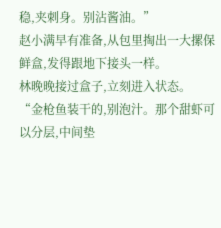稳,夹刺身。别沾酱油。”
赵小满早有准备,从包里掏出一大摞保鲜盒,发得跟地下接头一样。
林晚晚接过盒子,立刻进入状态。
“金枪鱼装干的,别泡汁。那个甜虾可以分层,中间垫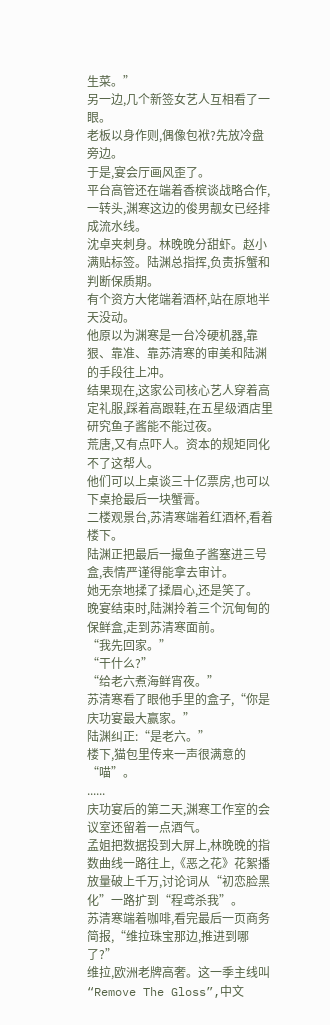生菜。”
另一边,几个新签女艺人互相看了一眼。
老板以身作则,偶像包袱?先放冷盘旁边。
于是,宴会厅画风歪了。
平台高管还在端着香槟谈战略合作,一转头,渊寒这边的俊男靓女已经排成流水线。
沈卓夹刺身。林晚晚分甜虾。赵小满贴标签。陆渊总指挥,负责拆蟹和判断保质期。
有个资方大佬端着酒杯,站在原地半天没动。
他原以为渊寒是一台冷硬机器,靠狠、靠准、靠苏清寒的审美和陆渊的手段往上冲。
结果现在,这家公司核心艺人穿着高定礼服,踩着高跟鞋,在五星级酒店里研究鱼子酱能不能过夜。
荒唐,又有点吓人。资本的规矩同化不了这帮人。
他们可以上桌谈三十亿票房,也可以下桌抢最后一块蟹膏。
二楼观景台,苏清寒端着红酒杯,看着楼下。
陆渊正把最后一撮鱼子酱塞进三号盒,表情严谨得能拿去审计。
她无奈地揉了揉眉心,还是笑了。
晚宴结束时,陆渊拎着三个沉甸甸的保鲜盒,走到苏清寒面前。
“我先回家。”
“干什么?”
“给老六煮海鲜宵夜。”
苏清寒看了眼他手里的盒子,“你是庆功宴最大赢家。”
陆渊纠正:“是老六。”
楼下,猫包里传来一声很满意的“喵”。
......
庆功宴后的第二天,渊寒工作室的会议室还留着一点酒气。
孟姐把数据投到大屏上,林晚晚的指数曲线一路往上,《恶之花》花絮播放量破上千万,讨论词从“初恋脸黑化”一路扩到“程鸢杀我”。
苏清寒端着咖啡,看完最后一页商务简报,“维拉珠宝那边,推进到哪了?”
维拉,欧洲老牌高奢。这一季主线叫“Remove The Gloss”,中文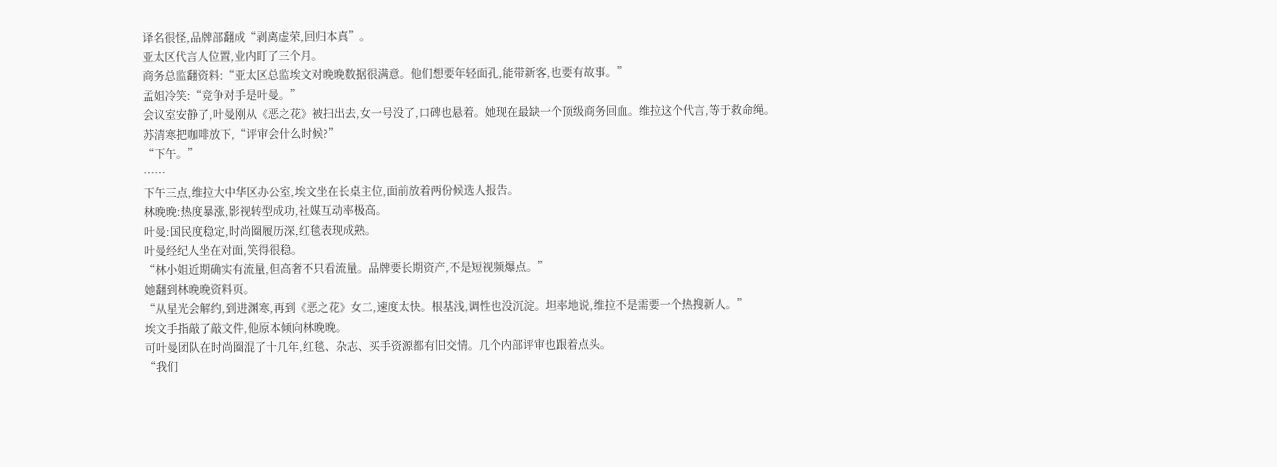译名很怪,品牌部翻成“剥离虚荣,回归本真”。
亚太区代言人位置,业内盯了三个月。
商务总监翻资料:“亚太区总监埃文对晚晚数据很满意。他们想要年轻面孔,能带新客,也要有故事。”
孟姐冷笑:“竞争对手是叶曼。”
会议室安静了,叶曼刚从《恶之花》被扫出去,女一号没了,口碑也悬着。她现在最缺一个顶级商务回血。维拉这个代言,等于救命绳。
苏清寒把咖啡放下,“评审会什么时候?”
“下午。”
……
下午三点,维拉大中华区办公室,埃文坐在长桌主位,面前放着两份候选人报告。
林晚晚:热度暴涨,影视转型成功,社媒互动率极高。
叶曼:国民度稳定,时尚圈履历深,红毯表现成熟。
叶曼经纪人坐在对面,笑得很稳。
“林小姐近期确实有流量,但高奢不只看流量。品牌要长期资产,不是短视频爆点。”
她翻到林晚晚资料页。
“从星光会解约,到进渊寒,再到《恶之花》女二,速度太快。根基浅,调性也没沉淀。坦率地说,维拉不是需要一个热搜新人。”
埃文手指敲了敲文件,他原本倾向林晚晚。
可叶曼团队在时尚圈混了十几年,红毯、杂志、买手资源都有旧交情。几个内部评审也跟着点头。
“我们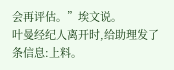会再评估。”埃文说。
叶曼经纪人离开时,给助理发了条信息:上料。